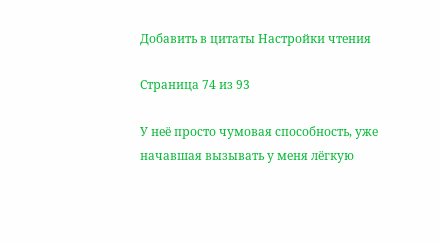Добавить в цитаты Настройки чтения

Страница 74 из 93

У неё просто чумовая способность, уже начавшая вызывать у меня лёгкую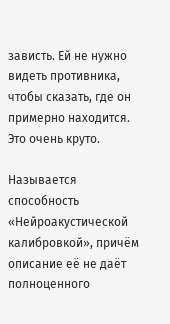зависть. Ей не нужно видеть противника, чтобы сказать, где он примерно находится. Это очень круто.

Называется способность «Нейроакустической калибровкой», причём описание её не даёт полноценного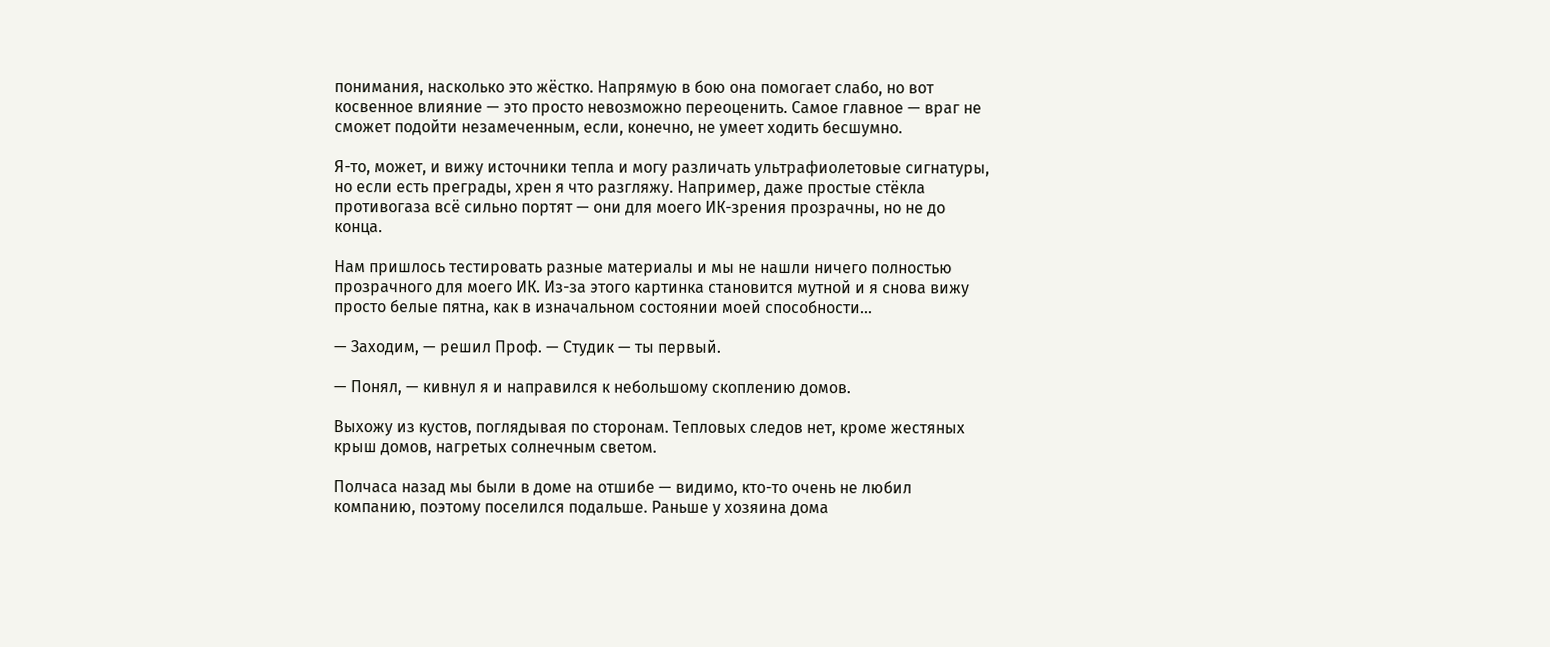понимания, насколько это жёстко. Напрямую в бою она помогает слабо, но вот косвенное влияние — это просто невозможно переоценить. Самое главное — враг не сможет подойти незамеченным, если, конечно, не умеет ходить бесшумно.

Я-то, может, и вижу источники тепла и могу различать ультрафиолетовые сигнатуры, но если есть преграды, хрен я что разгляжу. Например, даже простые стёкла противогаза всё сильно портят — они для моего ИК-зрения прозрачны, но не до конца.

Нам пришлось тестировать разные материалы и мы не нашли ничего полностью прозрачного для моего ИК. Из-за этого картинка становится мутной и я снова вижу просто белые пятна, как в изначальном состоянии моей способности…

— Заходим, — решил Проф. — Студик — ты первый.

— Понял, — кивнул я и направился к небольшому скоплению домов.

Выхожу из кустов, поглядывая по сторонам. Тепловых следов нет, кроме жестяных крыш домов, нагретых солнечным светом.

Полчаса назад мы были в доме на отшибе — видимо, кто-то очень не любил компанию, поэтому поселился подальше. Раньше у хозяина дома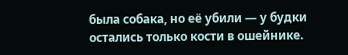была собака, но её убили — у будки остались только кости в ошейнике.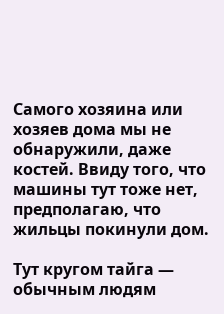Самого хозяина или хозяев дома мы не обнаружили, даже костей. Ввиду того, что машины тут тоже нет, предполагаю, что жильцы покинули дом.

Тут кругом тайга — обычным людям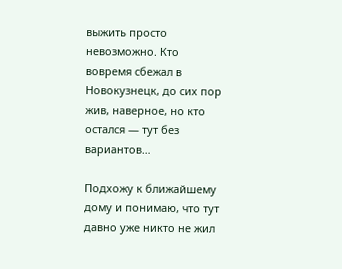выжить просто невозможно. Кто вовремя сбежал в Новокузнецк, до сих пор жив, наверное, но кто остался — тут без вариантов…

Подхожу к ближайшему дому и понимаю, что тут давно уже никто не жил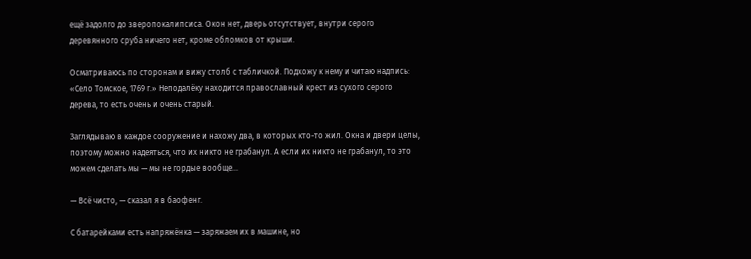ещё задолго до зверопокалипсиса. Окон нет, дверь отсутствует, внутри серого деревянного сруба ничего нет, кроме обломков от крыши.

Осматриваюсь по сторонам и вижу столб с табличкой. Подхожу к нему и читаю надпись: «Село Томское, 1769 г.» Неподалёку находится православный крест из сухого серого дерева, то есть очень и очень старый.

Заглядываю в каждое сооружение и нахожу два, в которых кто-то жил. Окна и двери целы, поэтому можно надеяться, что их никто не грабанул. А если их никто не грабанул, то это можем сделать мы — мы не гордые вообще…

— Всё чисто, — сказал я в баофенг.

С батарейками есть напряжёнка — заряжаем их в машине, но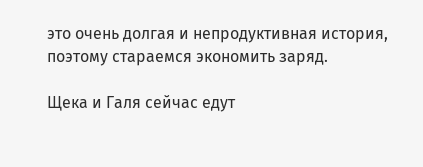это очень долгая и непродуктивная история, поэтому стараемся экономить заряд.

Щека и Галя сейчас едут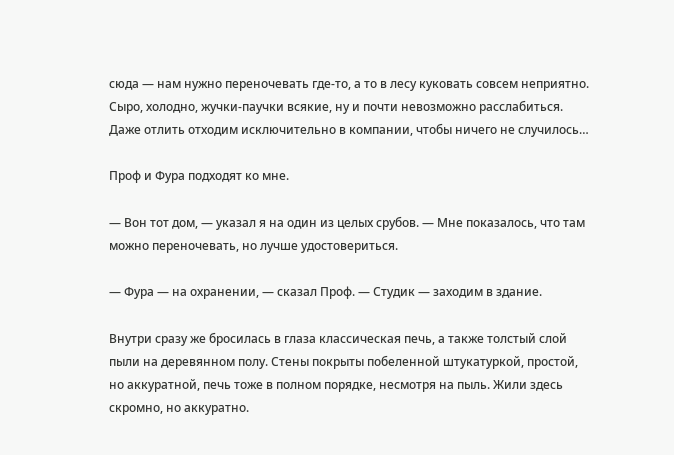сюда — нам нужно переночевать где-то, а то в лесу куковать совсем неприятно. Сыро, холодно, жучки-паучки всякие, ну и почти невозможно расслабиться. Даже отлить отходим исключительно в компании, чтобы ничего не случилось…

Проф и Фура подходят ко мне.

— Вон тот дом, — указал я на один из целых срубов. — Мне показалось, что там можно переночевать, но лучше удостовериться.

— Фура — на охранении, — сказал Проф. — Студик — заходим в здание.

Внутри сразу же бросилась в глаза классическая печь, а также толстый слой пыли на деревянном полу. Стены покрыты побеленной штукатуркой, простой, но аккуратной, печь тоже в полном порядке, несмотря на пыль. Жили здесь скромно, но аккуратно.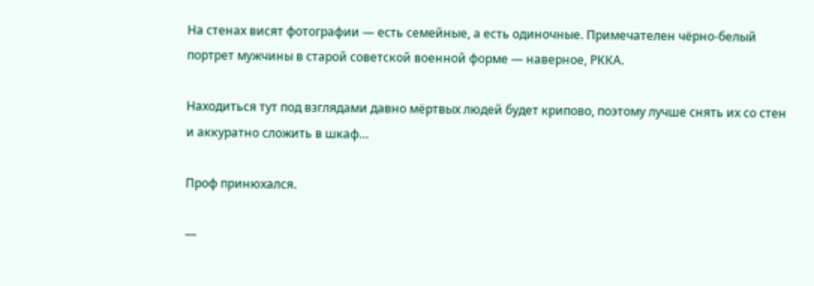На стенах висят фотографии — есть семейные, а есть одиночные. Примечателен чёрно-белый портрет мужчины в старой советской военной форме — наверное, РККА.

Находиться тут под взглядами давно мёртвых людей будет крипово, поэтому лучше снять их со стен и аккуратно сложить в шкаф…

Проф принюхался.

—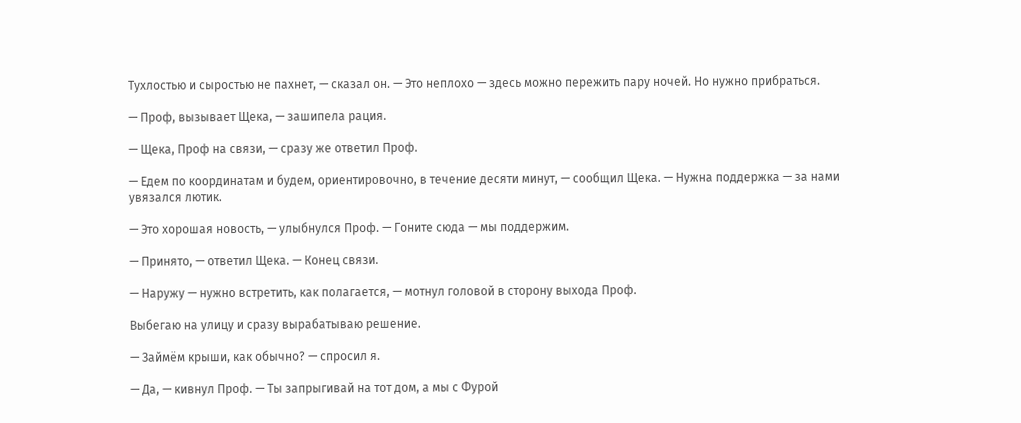Тухлостью и сыростью не пахнет, — сказал он. — Это неплохо — здесь можно пережить пару ночей. Но нужно прибраться.

— Проф, вызывает Щека, — зашипела рация.

— Щека, Проф на связи, — сразу же ответил Проф.

— Едем по координатам и будем, ориентировочно, в течение десяти минут, — сообщил Щека. — Нужна поддержка — за нами увязался лютик.

— Это хорошая новость, — улыбнулся Проф. — Гоните сюда — мы поддержим.

— Принято, — ответил Щека. — Конец связи.

— Наружу — нужно встретить, как полагается, — мотнул головой в сторону выхода Проф.

Выбегаю на улицу и сразу вырабатываю решение.

— Займём крыши, как обычно? — спросил я.

— Да, — кивнул Проф. — Ты запрыгивай на тот дом, а мы с Фурой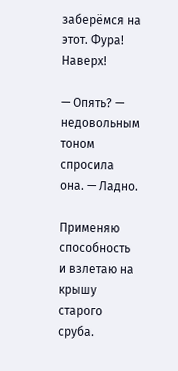заберёмся на этот. Фура! Наверх!

— Опять? — недовольным тоном спросила она. — Ладно.

Применяю способность и взлетаю на крышу старого сруба.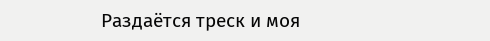Раздаётся треск и моя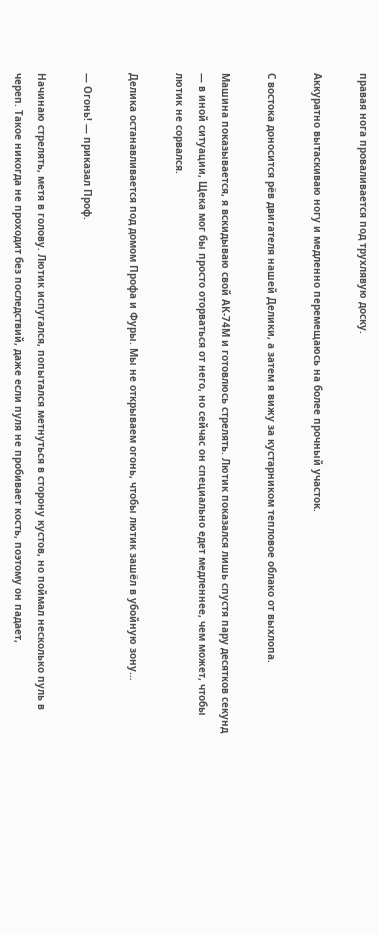правая нога проваливается под трухлявую доску.

Аккуратно вытаскиваю ногу и медленно перемещаюсь на более прочный участок.

С востока доносится рёв двигателя нашей Делики, а затем я вижу за кустарником тепловое облако от выхлопа.

Машина показывается, я вскидываю свой АК-74М и готовлюсь стрелять. Лютик показался лишь спустя пару десятков секунд — в иной ситуации, Щека мог бы просто оторваться от него, но сейчас он специально едет медленнее, чем может, чтобы лютик не сорвался.

Делика останавливается под домом Профа и Фуры. Мы не открываем огонь, чтобы лютик зашёл в убойную зону…

— Огонь! — приказал Проф.

Начинаю стрелять, метя в голову. Лютик испугался, попытался метнуться в сторону кустов, но поймал несколько пуль в череп. Такое никогда не проходит без последствий, даже если пуля не пробивает кость, поэтому он падает,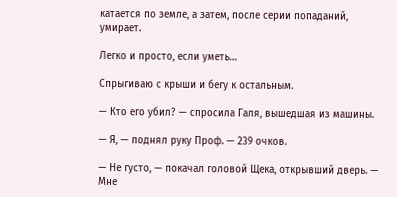катается по земле, а затем, после серии попаданий, умирает.

Легко и просто, если уметь…

Спрыгиваю с крыши и бегу к остальным.

— Кто его убил? — спросила Галя, вышедшая из машины.

— Я, — поднял руку Проф. — 239 очков.

— Не густо, — покачал головой Щека, открывший дверь. — Мне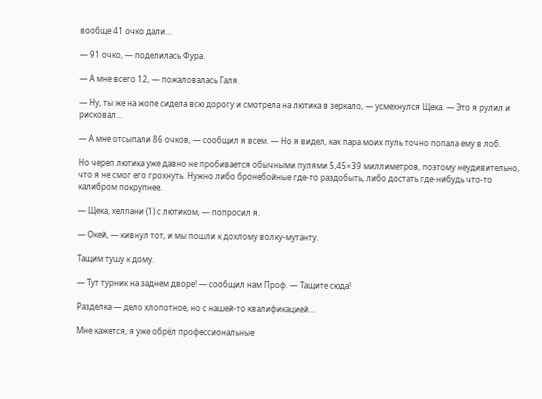вообще 41 очко дали…

— 91 очко, — поделилась Фура.

— А мне всего 12, — пожаловалась Галя.

— Ну, ты же на жопе сидела всю дорогу и смотрела на лютика в зеркало, — усмехнулся Щека. — Это я рулил и рисковал…

— А мне отсыпали 86 очков, — сообщил я всем. — Но я видел, как пара моих пуль точно попала ему в лоб.

Но череп лютика уже давно не пробивается обычными пулями 5,45×39 миллиметров, поэтому неудивительно, что я не смог его грохнуть. Нужно либо бронебойные где-то раздобыть, либо достать где-нибудь что-то калибром покрупнее.

— Щека, хелпани (1) с лютиком, — попросил я.

— Окей, — кивнул тот, и мы пошли к дохлому волку-мутанту.

Тащим тушу к дому.

— Тут турник на заднем дворе! — сообщил нам Проф. — Тащите сюда!

Разделка — дело хлопотное, но с нашей-то квалификацией…

Мне кажется, я уже обрёл профессиональные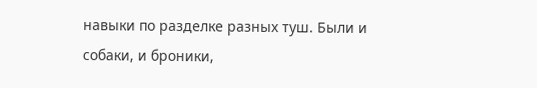навыки по разделке разных туш. Были и собаки, и броники,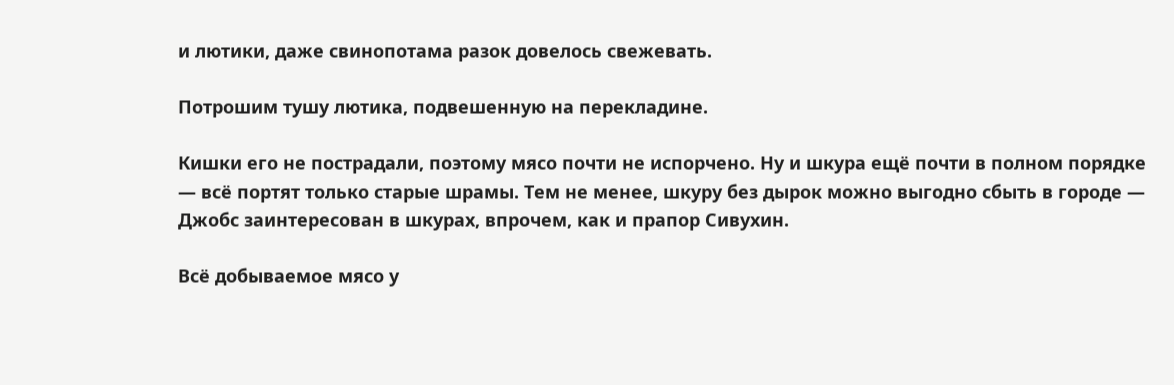и лютики, даже свинопотама разок довелось свежевать.

Потрошим тушу лютика, подвешенную на перекладине.

Кишки его не пострадали, поэтому мясо почти не испорчено. Ну и шкура ещё почти в полном порядке — всё портят только старые шрамы. Тем не менее, шкуру без дырок можно выгодно сбыть в городе — Джобс заинтересован в шкурах, впрочем, как и прапор Сивухин.

Всё добываемое мясо у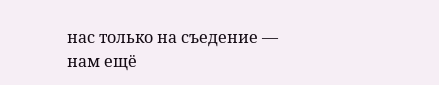нас только на съедение — нам ещё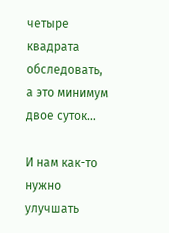четыре квадрата обследовать, а это минимум двое суток…

И нам как-то нужно улучшать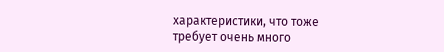характеристики, что тоже требует очень много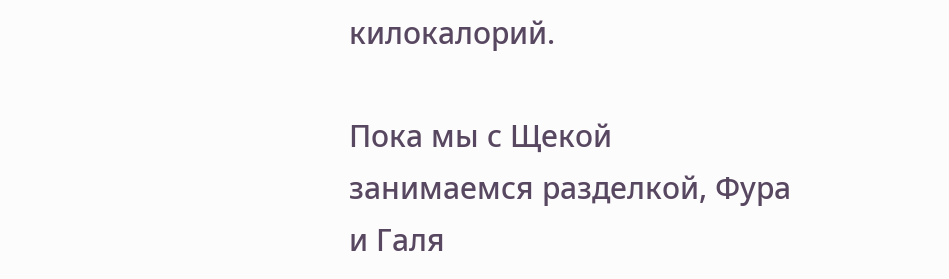килокалорий.

Пока мы с Щекой занимаемся разделкой, Фура и Галя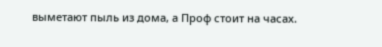выметают пыль из дома, а Проф стоит на часах.